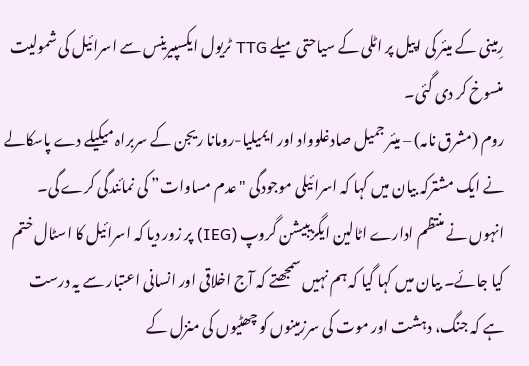رِمینی کے میئر کی اپیل پر اٹلی کے سیاحتی میلے TTG ٹریول ایکسپیرینس سے اسرائیل کی شمولیت منسوخ کر دی گئی۔
روم (مشرق نامہ) – میئر جمیل صادغلوواد اور ایمیلیا-رومانا ریجن کے سربراہ میکیلے دے پاسکالے نے ایک مشترکہ بیان میں کہا کہ اسرائیلی موجودگی "عدم مساوات” کی نمائندگی کرے گی۔ انہوں نے منتظم ادارے اٹالین ایگزیبیشن گروپ (IEG) پر زور دیا کہ اسرائیل کا اسٹال ختم کیا جائے۔ بیان میں کہا گیا کہ ہم نہیں سمجھتے کہ آج اخلاقی اور انسانی اعتبار سے یہ درست ہے کہ جنگ، دہشت اور موت کی سرزمینوں کو چھٹیوں کی منزل کے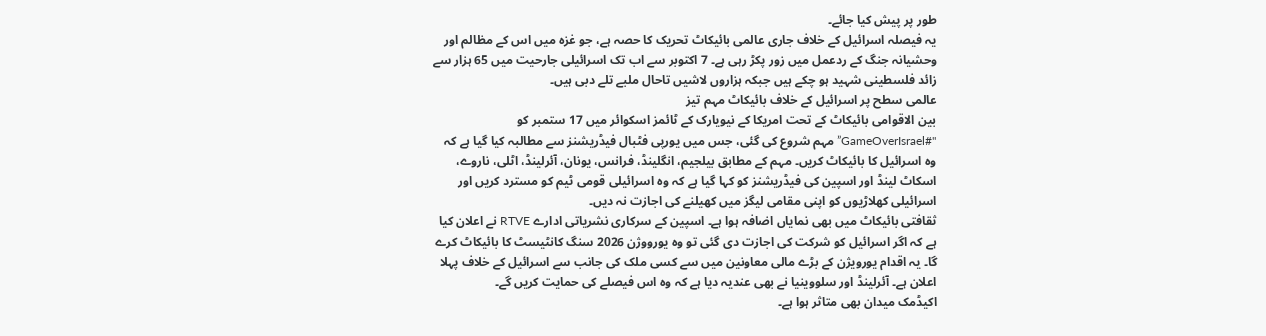طور پر پیش کیا جائے۔
یہ فیصلہ اسرائیل کے خلاف جاری عالمی بائیکاٹ تحریک کا حصہ ہے، جو غزہ میں اس کے مظالم اور وحشیانہ جنگ کے ردعمل میں زور پکڑ رہی ہے۔ 7 اکتوبر سے اب تک اسرائیلی جارحیت میں 65 ہزار سے زائد فلسطینی شہید ہو چکے ہیں جبکہ ہزاروں لاشیں تاحال ملبے تلے دبی ہیں۔
عالمی سطح پر اسرائیل کے خلاف بائیکاٹ مہم تیز
بین الاقوامی بائیکاٹ کے تحت امریکا کے نیویارک کے ٹائمز اسکوائر میں 17 ستمبر کو "#GameOverIsrael” مہم شروع کی گئی، جس میں یورپی فٹبال فیڈریشنز سے مطالبہ کیا گیا ہے کہ وہ اسرائیل کا بائیکاٹ کریں۔ مہم کے مطابق بیلجیم، انگلینڈ، فرانس، یونان، آئرلینڈ، اٹلی، ناروے، اسکاٹ لینڈ اور اسپین کی فیڈریشنز کو کہا گیا ہے کہ وہ اسرائیلی قومی ٹیم کو مسترد کریں اور اسرائیلی کھلاڑیوں کو اپنی مقامی لیگز میں کھیلنے کی اجازت نہ دیں۔
ثقافتی بائیکاٹ میں بھی نمایاں اضافہ ہوا ہے۔ اسپین کے سرکاری نشریاتی ادارے RTVE نے اعلان کیا ہے کہ اگر اسرائیل کو شرکت کی اجازت دی گئی تو وہ یورووژن 2026 سنگ کانٹیسٹ کا بائیکاٹ کرے گا۔ یہ اقدام یورویژن کے بڑے مالی معاونین میں سے کسی ملک کی جانب سے اسرائیل کے خلاف پہلا اعلان ہے۔ آئرلینڈ اور سلووینیا نے بھی عندیہ دیا ہے کہ وہ اس فیصلے کی حمایت کریں گے۔
اکیڈمک میدان بھی متاثر ہوا ہے۔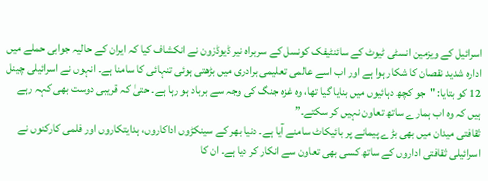اسرائیل کے ویزمین انسٹی ٹیوٹ کے سائنٹیفک کونسل کے سربراہ نیر ڈیوڈزون نے انکشاف کیا کہ ایران کے حالیہ جوابی حملے میں ادارہ شدید نقصان کا شکار ہوا ہے اور اب اسے عالمی تعلیمی برادری میں بڑھتی ہوئی تنہائی کا سامنا ہے۔ انہوں نے اسرائیلی چینل 12 کو بتایا: "جو کچھ دہائیوں میں بنایا گیا تھا، وہ غزہ جنگ کی وجہ سے برباد ہو رہا ہے۔ حتیٰ کہ قریبی دوست بھی کہہ رہے ہیں کہ وہ اب ہمارے ساتھ تعاون نہیں کر سکتے۔”
ثقافتی میدان میں بھی بڑے پیمانے پر بائیکاٹ سامنے آیا ہے۔ دنیا بھر کے سینکڑوں اداکاروں، ہدایتکاروں اور فلمی کارکنوں نے اسرائیلی ثقافتی اداروں کے ساتھ کسی بھی تعاون سے انکار کر دیا ہے۔ ان کا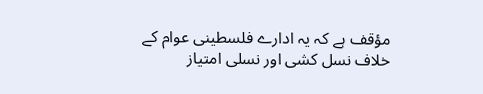مؤقف ہے کہ یہ ادارے فلسطینی عوام کے خلاف نسل کشی اور نسلی امتیاز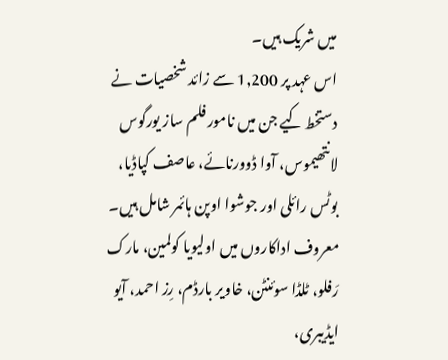میں شریک ہیں۔
اس عہد پر 1,200 سے زائد شخصیات نے دستخط کیے جن میں نامور فلم ساز یورگوس لانتھیموس، آوا ڈوورنائے، عاصف کپاڈیا، بوٹس رائلی اور جوشوا اوپن ہائمر شامل ہیں۔ معروف اداکاروں میں اولیویا کولمین، مارک رَفلو، ٹلڈا سوئنٹن، خاویر بارڈم، رِز احمد، آیو ایڈیبری،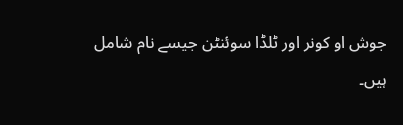جوش او کونر اور ٹلڈا سوئنٹن جیسے نام شامل ہیں۔